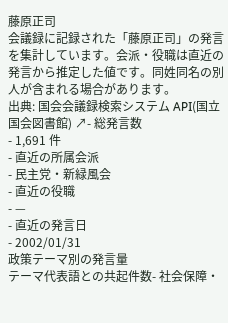藤原正司
会議録に記録された「藤原正司」の発言を集計しています。会派・役職は直近の発言から推定した値です。同姓同名の別人が含まれる場合があります。
出典: 国会会議録検索システム API(国立国会図書館) ↗- 総発言数
- 1,691 件
- 直近の所属会派
- 民主党・新緑風会
- 直近の役職
- —
- 直近の発言日
- 2002/01/31
政策テーマ別の発言量
テーマ代表語との共起件数- 社会保障・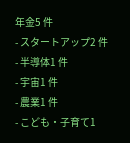年金5 件
- スタートアップ2 件
- 半導体1 件
- 宇宙1 件
- 農業1 件
- こども・子育て1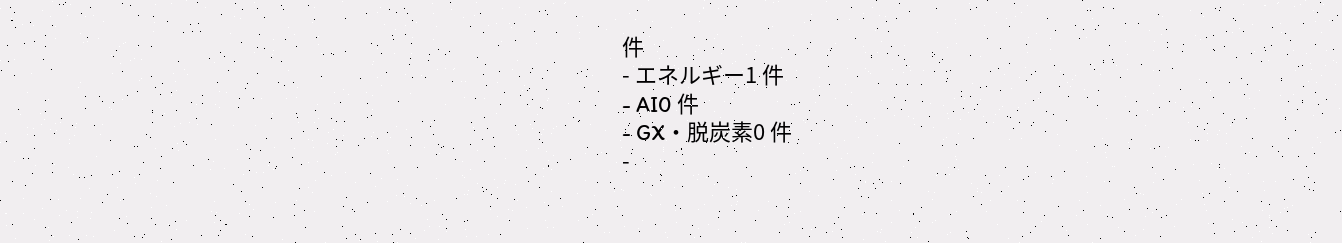件
- エネルギー1 件
- AI0 件
- GX・脱炭素0 件
-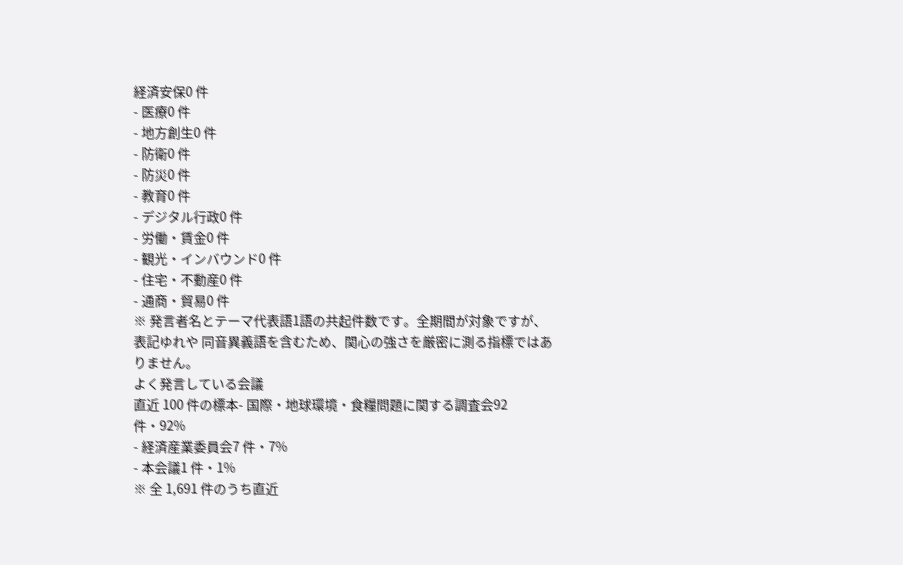経済安保0 件
- 医療0 件
- 地方創生0 件
- 防衛0 件
- 防災0 件
- 教育0 件
- デジタル行政0 件
- 労働・賃金0 件
- 観光・インバウンド0 件
- 住宅・不動産0 件
- 通商・貿易0 件
※ 発言者名とテーマ代表語1語の共起件数です。全期間が対象ですが、表記ゆれや 同音異義語を含むため、関心の強さを厳密に測る指標ではありません。
よく発言している会議
直近 100 件の標本- 国際・地球環境・食糧問題に関する調査会92 件・92%
- 経済産業委員会7 件・7%
- 本会議1 件・1%
※ 全 1,691 件のうち直近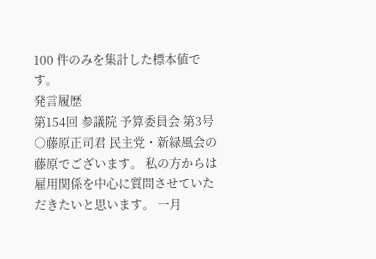100 件のみを集計した標本値です。
発言履歴
第154回 参議院 予算委員会 第3号
○藤原正司君 民主党・新緑風会の藤原でございます。 私の方からは雇用関係を中心に質問させていただきたいと思います。 一月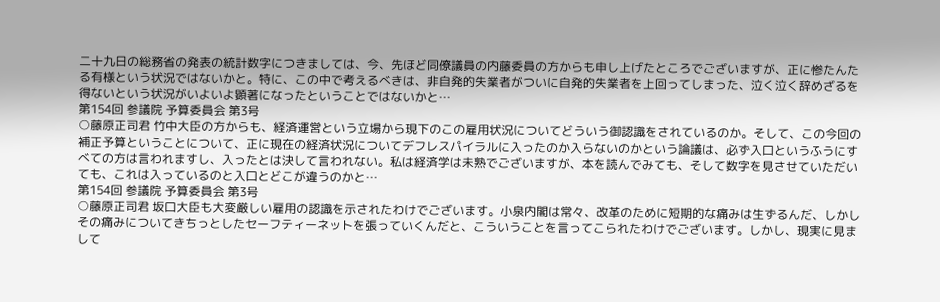二十九日の総務省の発表の統計数字につきましては、今、先ほど同僚議員の内藤委員の方からも申し上げたところでございますが、正に惨たんたる有様という状況ではないかと。特に、この中で考えるべきは、非自発的失業者がついに自発的失業者を上回ってしまった、泣く泣く辞めざるを得ないという状況がいよいよ顕著になったということではないかと…
第154回 参議院 予算委員会 第3号
○藤原正司君 竹中大臣の方からも、経済運営という立場から現下のこの雇用状況についてどういう御認識をされているのか。そして、この今回の補正予算ということについて、正に現在の経済状況についてデフレスパイラルに入ったのか入らないのかという論議は、必ず入口というふうにすべての方は言われますし、入ったとは決して言われない。私は経済学は未熟でございますが、本を読んでみても、そして数字を見させていただいても、これは入っているのと入口とどこが違うのかと…
第154回 参議院 予算委員会 第3号
○藤原正司君 坂口大臣も大変厳しい雇用の認識を示されたわけでございます。小泉内閣は常々、改革のために短期的な痛みは生ずるんだ、しかしその痛みについてきちっとしたセーフティーネットを張っていくんだと、こういうことを言ってこられたわけでございます。しかし、現実に見まして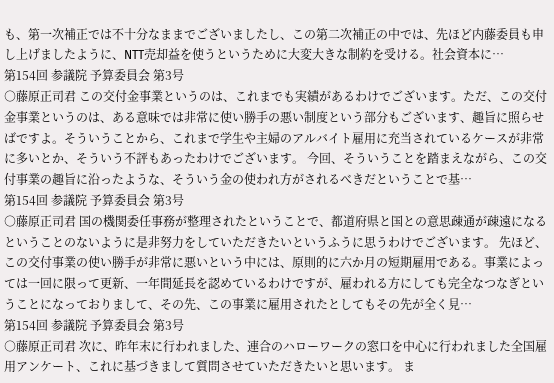も、第一次補正では不十分なままでございましたし、この第二次補正の中では、先ほど内藤委員も申し上げましたように、NTT売却益を使うというために大変大きな制約を受ける。社会資本に…
第154回 参議院 予算委員会 第3号
○藤原正司君 この交付金事業というのは、これまでも実績があるわけでございます。ただ、この交付金事業というのは、ある意味では非常に使い勝手の悪い制度という部分もございます、趣旨に照らせばですよ。そういうことから、これまで学生や主婦のアルバイト雇用に充当されているケースが非常に多いとか、そういう不評もあったわけでございます。 今回、そういうことを踏まえながら、この交付事業の趣旨に沿ったような、そういう金の使われ方がされるべきだということで基…
第154回 参議院 予算委員会 第3号
○藤原正司君 国の機関委任事務が整理されたということで、都道府県と国との意思疎通が疎遠になるということのないように是非努力をしていただきたいというふうに思うわけでございます。 先ほど、この交付事業の使い勝手が非常に悪いという中には、原則的に六か月の短期雇用である。事業によっては一回に限って更新、一年間延長を認めているわけですが、雇われる方にしても完全なつなぎということになっておりまして、その先、この事業に雇用されたとしてもその先が全く見…
第154回 参議院 予算委員会 第3号
○藤原正司君 次に、昨年末に行われました、連合のハローワークの窓口を中心に行われました全国雇用アンケート、これに基づきまして質問させていただきたいと思います。 ま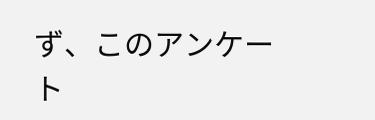ず、このアンケート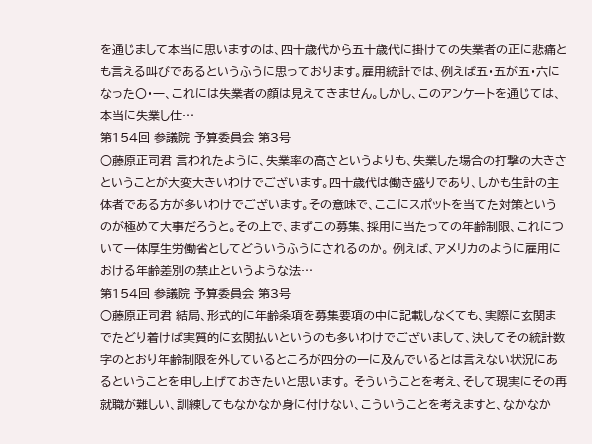を通じまして本当に思いますのは、四十歳代から五十歳代に掛けての失業者の正に悲痛とも言える叫びであるというふうに思っております。雇用統計では、例えば五・五が五・六になった〇・一、これには失業者の顔は見えてきません。しかし、このアンケートを通じては、本当に失業し仕…
第154回 参議院 予算委員会 第3号
○藤原正司君 言われたように、失業率の高さというよりも、失業した場合の打撃の大きさということが大変大きいわけでございます。四十歳代は働き盛りであり、しかも生計の主体者である方が多いわけでございます。その意味で、ここにスポットを当てた対策というのが極めて大事だろうと。その上で、まずこの募集、採用に当たっての年齢制限、これについて一体厚生労働省としてどういうふうにされるのか。 例えば、アメリカのように雇用における年齢差別の禁止というような法…
第154回 参議院 予算委員会 第3号
○藤原正司君 結局、形式的に年齢条項を募集要項の中に記載しなくても、実際に玄関までたどり着けば実質的に玄関払いというのも多いわけでございまして、決してその統計数字のとおり年齢制限を外しているところが四分の一に及んでいるとは言えない状況にあるということを申し上げておきたいと思います。 そういうことを考え、そして現実にその再就職が難しい、訓練してもなかなか身に付けない、こういうことを考えますと、なかなか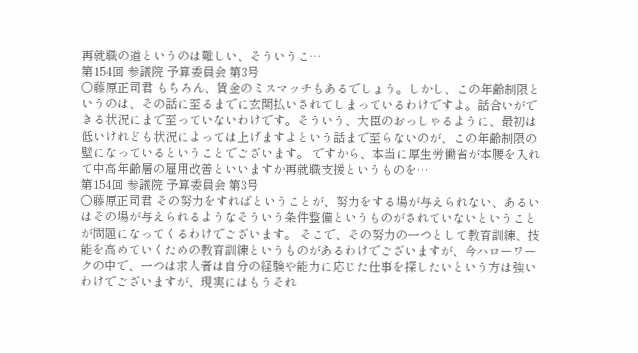再就職の道というのは難しい、そういうこ…
第154回 参議院 予算委員会 第3号
○藤原正司君 もちろん、賃金のミスマッチもあるでしょう。しかし、この年齢制限というのは、その話に至るまでに玄関払いされてしまっているわけですよ。話合いができる状況にまで至っていないわけです。そういう、大臣のおっしゃるように、最初は低いけれども状況によっては上げますよという話まで至らないのが、この年齢制限の壁になっているということでございます。 ですから、本当に厚生労働省が本腰を入れて中高年齢層の雇用改善といいますか再就職支援というものを…
第154回 参議院 予算委員会 第3号
○藤原正司君 その努力をすればということが、努力をする場が与えられない、あるいはその場が与えられるようなそういう条件整備というものがされていないということが問題になってくるわけでございます。 そこで、その努力の一つとして教育訓練、技能を高めていくための教育訓練というものがあるわけでございますが、今ハローワークの中で、一つは求人者は自分の経験や能力に応じた仕事を探したいという方は強いわけでございますが、現実にはもうそれ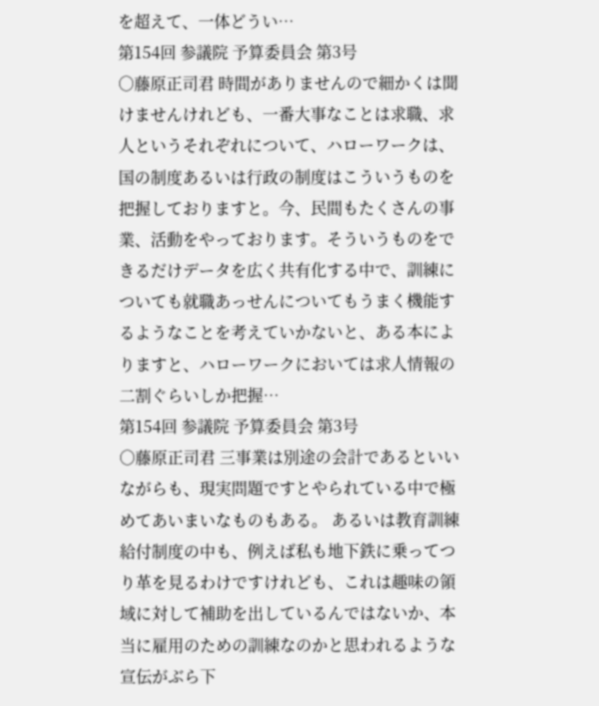を超えて、一体どうい…
第154回 参議院 予算委員会 第3号
○藤原正司君 時間がありませんので細かくは聞けませんけれども、一番大事なことは求職、求人というそれぞれについて、ハローワークは、国の制度あるいは行政の制度はこういうものを把握しておりますと。今、民間もたくさんの事業、活動をやっております。そういうものをできるだけデータを広く共有化する中で、訓練についても就職あっせんについてもうまく機能するようなことを考えていかないと、ある本によりますと、ハローワークにおいては求人情報の二割ぐらいしか把握…
第154回 参議院 予算委員会 第3号
○藤原正司君 三事業は別途の会計であるといいながらも、現実問題ですとやられている中で極めてあいまいなものもある。 あるいは教育訓練給付制度の中も、例えば私も地下鉄に乗ってつり革を見るわけですけれども、これは趣味の領域に対して補助を出しているんではないか、本当に雇用のための訓練なのかと思われるような宣伝がぶら下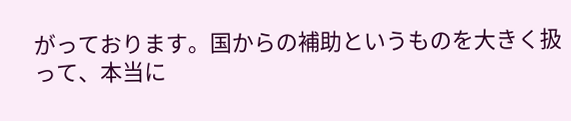がっております。国からの補助というものを大きく扱って、本当に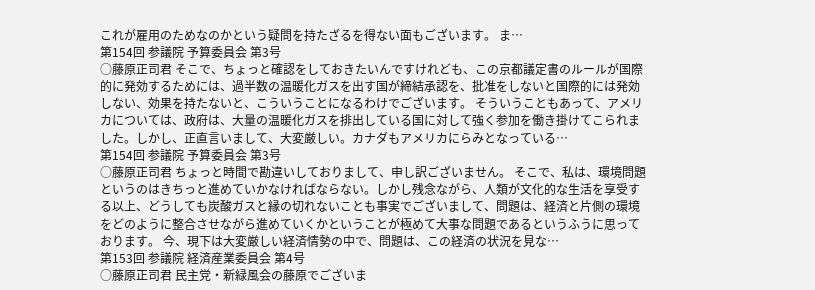これが雇用のためなのかという疑問を持たざるを得ない面もございます。 ま…
第154回 参議院 予算委員会 第3号
○藤原正司君 そこで、ちょっと確認をしておきたいんですけれども、この京都議定書のルールが国際的に発効するためには、過半数の温暖化ガスを出す国が締結承認を、批准をしないと国際的には発効しない、効果を持たないと、こういうことになるわけでございます。 そういうこともあって、アメリカについては、政府は、大量の温暖化ガスを排出している国に対して強く参加を働き掛けてこられました。しかし、正直言いまして、大変厳しい。カナダもアメリカにらみとなっている…
第154回 参議院 予算委員会 第3号
○藤原正司君 ちょっと時間で勘違いしておりまして、申し訳ございません。 そこで、私は、環境問題というのはきちっと進めていかなければならない。しかし残念ながら、人類が文化的な生活を享受する以上、どうしても炭酸ガスと縁の切れないことも事実でございまして、問題は、経済と片側の環境をどのように整合させながら進めていくかということが極めて大事な問題であるというふうに思っております。 今、現下は大変厳しい経済情勢の中で、問題は、この経済の状況を見な…
第153回 参議院 経済産業委員会 第4号
○藤原正司君 民主党・新緑風会の藤原でございま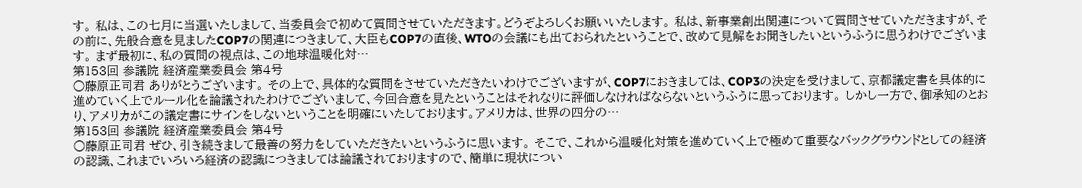す。 私は、この七月に当選いたしまして、当委員会で初めて質問させていただきます。どうぞよろしくお願いいたします。 私は、新事業創出関連について質問させていただきますが、その前に、先般合意を見ましたCOP7の関連につきまして、大臣もCOP7の直後、WTOの会議にも出ておられたということで、改めて見解をお聞きしたいというふうに思うわけでございます。 まず最初に、私の質問の視点は、この地球温暖化対…
第153回 参議院 経済産業委員会 第4号
○藤原正司君 ありがとうございます。 その上で、具体的な質問をさせていただきたいわけでございますが、COP7におきましては、COP3の決定を受けまして、京都議定書を具体的に進めていく上でルール化を論議されたわけでございまして、今回合意を見たということはそれなりに評価しなければならないというふうに思っております。 しかし一方で、御承知のとおり、アメリカがこの議定書にサインをしないということを明確にいたしております。アメリカは、世界の四分の…
第153回 参議院 経済産業委員会 第4号
○藤原正司君 ぜひ、引き続きまして最善の努力をしていただきたいというふうに思います。 そこで、これから温暖化対策を進めていく上で極めて重要なバックグラウンドとしての経済の認識、これまでいろいろ経済の認識につきましては論議されておりますので、簡単に現状につい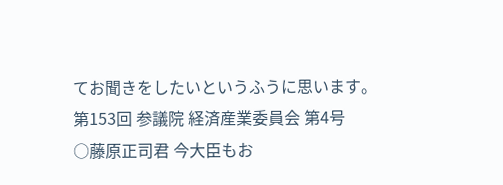てお聞きをしたいというふうに思います。
第153回 参議院 経済産業委員会 第4号
○藤原正司君 今大臣もお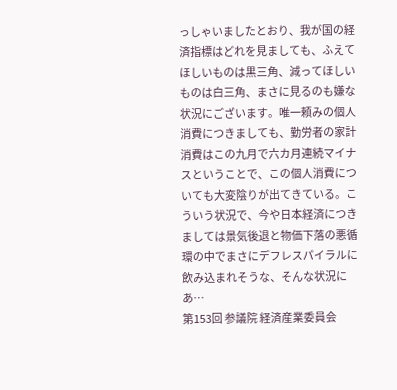っしゃいましたとおり、我が国の経済指標はどれを見ましても、ふえてほしいものは黒三角、減ってほしいものは白三角、まさに見るのも嫌な状況にございます。唯一頼みの個人消費につきましても、勤労者の家計消費はこの九月で六カ月連続マイナスということで、この個人消費についても大変陰りが出てきている。こういう状況で、今や日本経済につきましては景気後退と物価下落の悪循環の中でまさにデフレスパイラルに飲み込まれそうな、そんな状況にあ…
第153回 参議院 経済産業委員会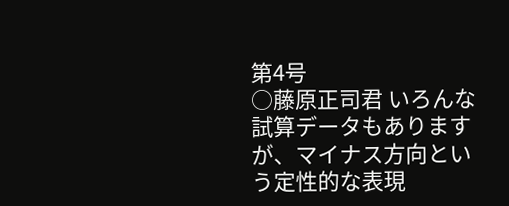第4号
○藤原正司君 いろんな試算データもありますが、マイナス方向という定性的な表現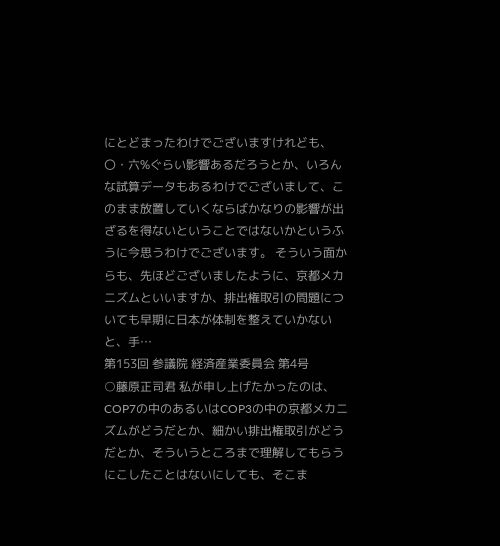にとどまったわけでございますけれども、〇・六%ぐらい影響あるだろうとか、いろんな試算データもあるわけでございまして、このまま放置していくならばかなりの影響が出ざるを得ないということではないかというふうに今思うわけでございます。 そういう面からも、先ほどございましたように、京都メカニズムといいますか、排出権取引の問題についても早期に日本が体制を整えていかないと、手…
第153回 参議院 経済産業委員会 第4号
○藤原正司君 私が申し上げたかったのは、COP7の中のあるいはCOP3の中の京都メカニズムがどうだとか、細かい排出権取引がどうだとか、そういうところまで理解してもらうにこしたことはないにしても、そこま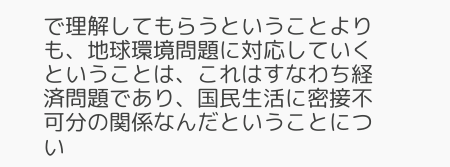で理解してもらうということよりも、地球環境問題に対応していくということは、これはすなわち経済問題であり、国民生活に密接不可分の関係なんだということについ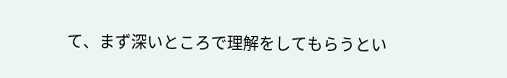て、まず深いところで理解をしてもらうとい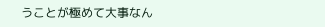うことが極めて大事なん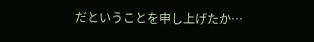だということを申し上げたか…